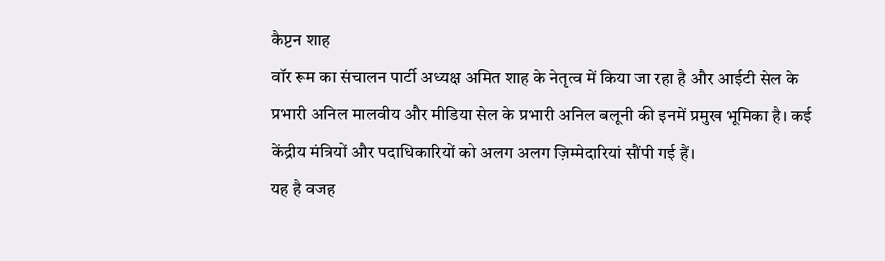कैप्टन शाह
वॉर रूम का संचालन पार्टी अध्यक्ष अमित शाह के नेतृत्व में किया जा रहा है और आईटी सेल के प्रभारी अनिल मालवीय और मीडिया सेल के प्रभारी अनिल बलूनी की इनमें प्रमुख भूमिका है। कई केंद्रीय मंत्रियों और पदाधिकारियों को अलग अलग ज़िम्मेदारियां सौंपी गई हैं।
यह है वजह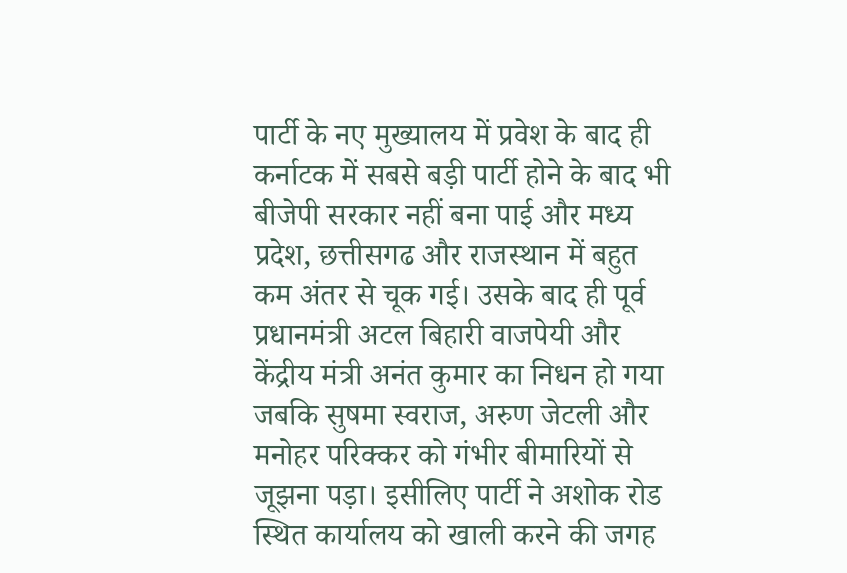पार्टी के नए मुख्यालय में प्रवेश के बाद ही कर्नाटक में सबसे बड़ी पार्टी होने के बाद भी बीजेपी सरकार नहीं बना पाई और मध्य प्रदेश, छत्तीसगढ और राजस्थान में बहुत कम अंतर से चूक गई। उसके बाद ही पूर्व प्रधानमंत्री अटल बिहारी वाजपेयी और केंद्रीय मंत्री अनंत कुमार का निधन हो गया जबकि सुषमा स्वराज, अरुण जेटली और मनोहर परिक्कर को गंभीर बीमारियों से जूझना पड़ा। इसीलिए पार्टी ने अशोक रोड स्थित कार्यालय को खाली करने की जगह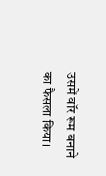उसमें वॉर रूम बनाने का फैसला किया।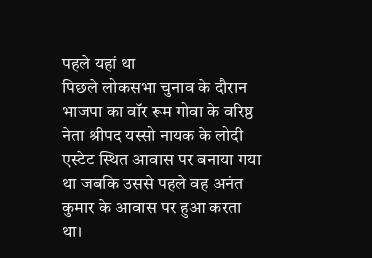पहले यहां था
पिछले लोकसभा चुनाव के दौरान भाजपा का वॉर रूम गोवा के वरिष्ठ नेता श्रीपद यस्सो नायक के लोदी एस्टेट स्थित आवास पर बनाया गया था जबकि उससे पहले वह अनंत कुमार के आवास पर हुआ करता था।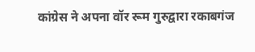कांग्रेस ने अपना वॉर रूम गुरुद्वारा रकाबगंज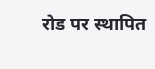रोड पर स्थापित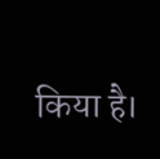किया है।